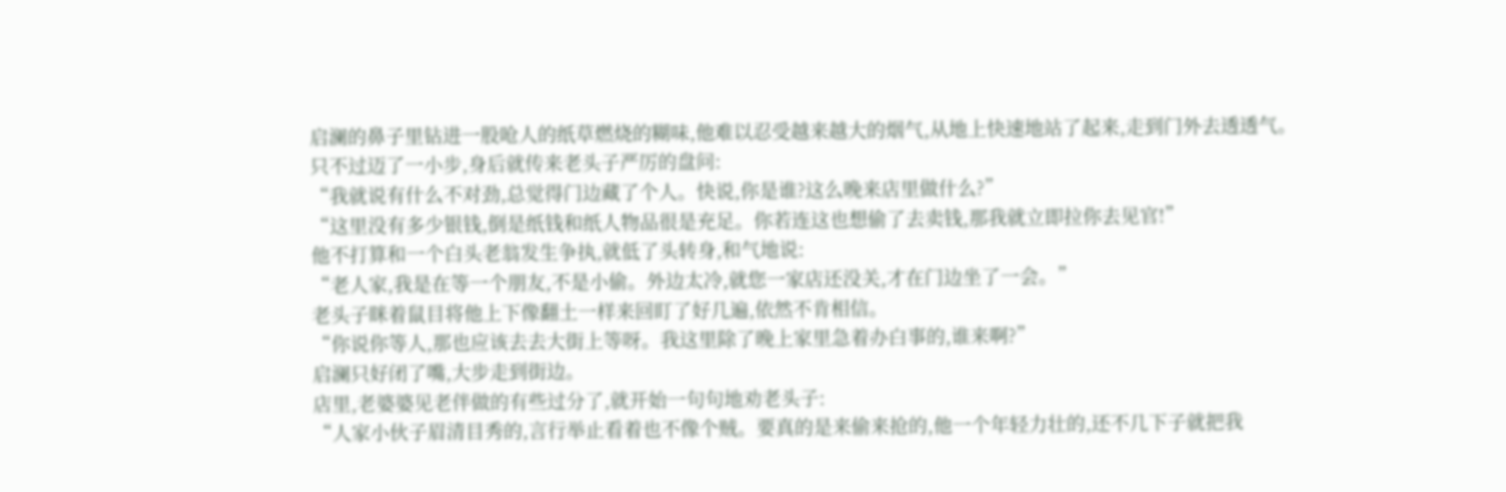启澜的鼻子里钻进一股呛人的纸草燃烧的糊味,他难以忍受越来越大的烟气,从地上快速地站了起来,走到门外去透透气。
只不过迈了一小步,身后就传来老头子严厉的盘问:
“我就说有什么不对劲,总觉得门边藏了个人。快说,你是谁?这么晚来店里做什么?”
“这里没有多少银钱,倒是纸钱和纸人物品很是充足。你若连这也想偷了去卖钱,那我就立即拉你去见官!”
他不打算和一个白头老翁发生争执,就低了头转身,和气地说:
“老人家,我是在等一个朋友,不是小偷。外边太冷,就您一家店还没关,才在门边坐了一会。”
老头子眯着鼠目将他上下像翻土一样来回盯了好几遍,依然不肯相信。
“你说你等人,那也应该去去大街上等呀。我这里除了晚上家里急着办白事的,谁来啊?”
启澜只好闭了嘴,大步走到街边。
店里,老婆婆见老伴做的有些过分了,就开始一句句地劝老头子:
“人家小伙子眉清目秀的,言行举止看着也不像个贼。要真的是来偷来抢的,他一个年轻力壮的,还不几下子就把我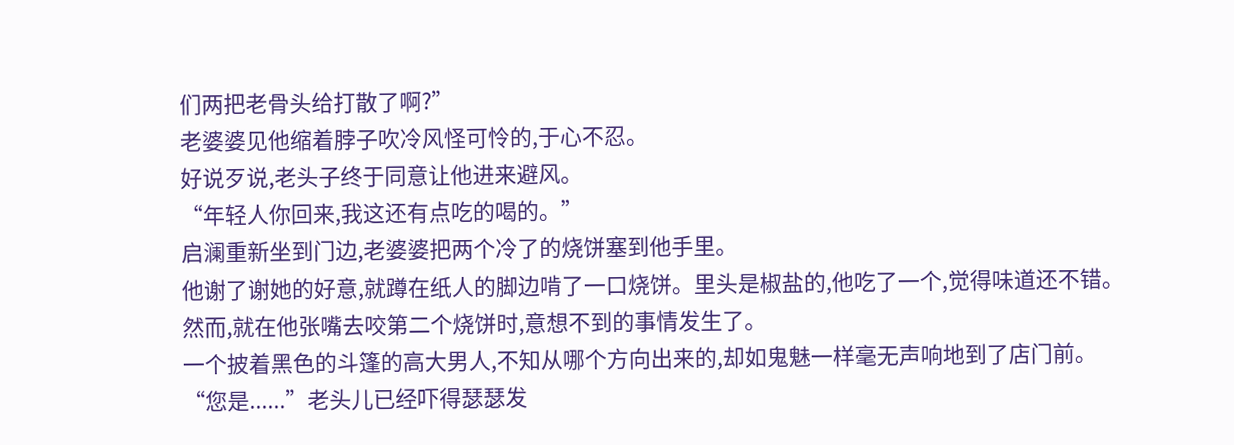们两把老骨头给打散了啊?”
老婆婆见他缩着脖子吹冷风怪可怜的,于心不忍。
好说歹说,老头子终于同意让他进来避风。
“年轻人你回来,我这还有点吃的喝的。”
启澜重新坐到门边,老婆婆把两个冷了的烧饼塞到他手里。
他谢了谢她的好意,就蹲在纸人的脚边啃了一口烧饼。里头是椒盐的,他吃了一个,觉得味道还不错。
然而,就在他张嘴去咬第二个烧饼时,意想不到的事情发生了。
一个披着黑色的斗篷的高大男人,不知从哪个方向出来的,却如鬼魅一样毫无声响地到了店门前。
“您是......”老头儿已经吓得瑟瑟发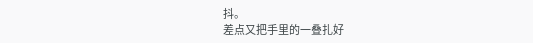抖。
差点又把手里的一叠扎好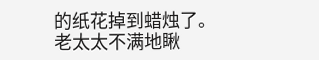的纸花掉到蜡烛了。
老太太不满地瞅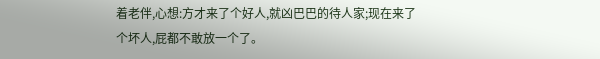着老伴,心想:方才来了个好人,就凶巴巴的待人家;现在来了个坏人,屁都不敢放一个了。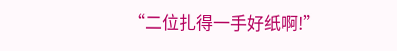“二位扎得一手好纸啊!”